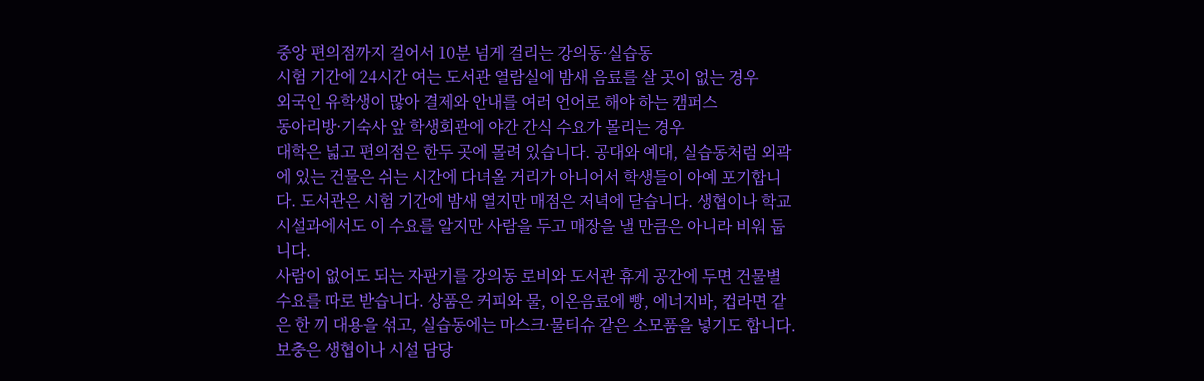중앙 편의점까지 걸어서 10분 넘게 걸리는 강의동·실습동
시험 기간에 24시간 여는 도서관 열람실에 밤새 음료를 살 곳이 없는 경우
외국인 유학생이 많아 결제와 안내를 여러 언어로 해야 하는 캠퍼스
동아리방·기숙사 앞 학생회관에 야간 간식 수요가 몰리는 경우
대학은 넓고 편의점은 한두 곳에 몰려 있습니다. 공대와 예대, 실습동처럼 외곽에 있는 건물은 쉬는 시간에 다녀올 거리가 아니어서 학생들이 아예 포기합니다. 도서관은 시험 기간에 밤새 열지만 매점은 저녁에 닫습니다. 생협이나 학교 시설과에서도 이 수요를 알지만 사람을 두고 매장을 낼 만큼은 아니라 비워 둡니다.
사람이 없어도 되는 자판기를 강의동 로비와 도서관 휴게 공간에 두면 건물별 수요를 따로 받습니다. 상품은 커피와 물, 이온음료에 빵, 에너지바, 컵라면 같은 한 끼 대용을 섞고, 실습동에는 마스크·물티슈 같은 소모품을 넣기도 합니다. 보충은 생협이나 시설 담당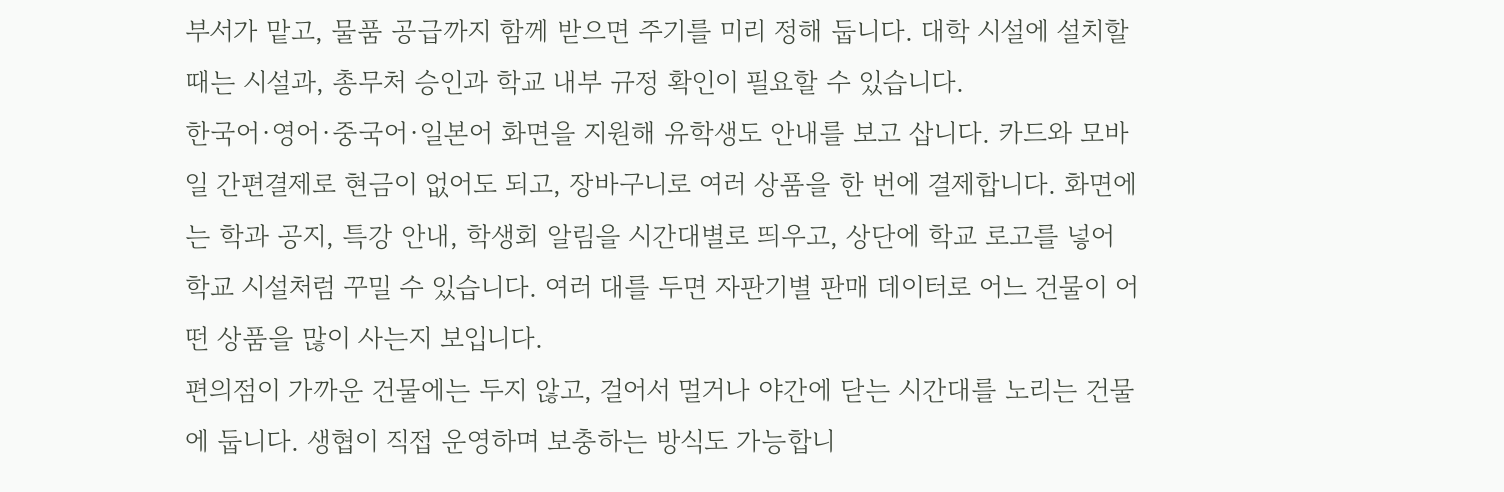부서가 맡고, 물품 공급까지 함께 받으면 주기를 미리 정해 둡니다. 대학 시설에 설치할 때는 시설과, 총무처 승인과 학교 내부 규정 확인이 필요할 수 있습니다.
한국어·영어·중국어·일본어 화면을 지원해 유학생도 안내를 보고 삽니다. 카드와 모바일 간편결제로 현금이 없어도 되고, 장바구니로 여러 상품을 한 번에 결제합니다. 화면에는 학과 공지, 특강 안내, 학생회 알림을 시간대별로 띄우고, 상단에 학교 로고를 넣어 학교 시설처럼 꾸밀 수 있습니다. 여러 대를 두면 자판기별 판매 데이터로 어느 건물이 어떤 상품을 많이 사는지 보입니다.
편의점이 가까운 건물에는 두지 않고, 걸어서 멀거나 야간에 닫는 시간대를 노리는 건물에 둡니다. 생협이 직접 운영하며 보충하는 방식도 가능합니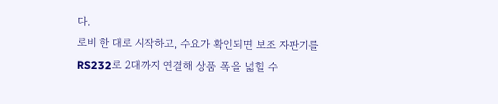다.
로비 한 대로 시작하고, 수요가 확인되면 보조 자판기를 RS232로 2대까지 연결해 상품 폭을 넓힐 수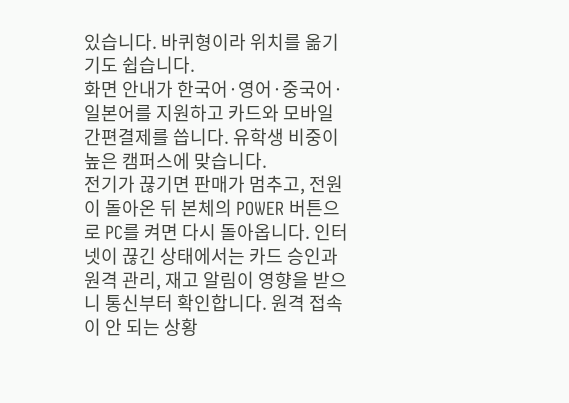있습니다. 바퀴형이라 위치를 옮기기도 쉽습니다.
화면 안내가 한국어·영어·중국어·일본어를 지원하고 카드와 모바일 간편결제를 씁니다. 유학생 비중이 높은 캠퍼스에 맞습니다.
전기가 끊기면 판매가 멈추고, 전원이 돌아온 뒤 본체의 POWER 버튼으로 PC를 켜면 다시 돌아옵니다. 인터넷이 끊긴 상태에서는 카드 승인과 원격 관리, 재고 알림이 영향을 받으니 통신부터 확인합니다. 원격 접속이 안 되는 상황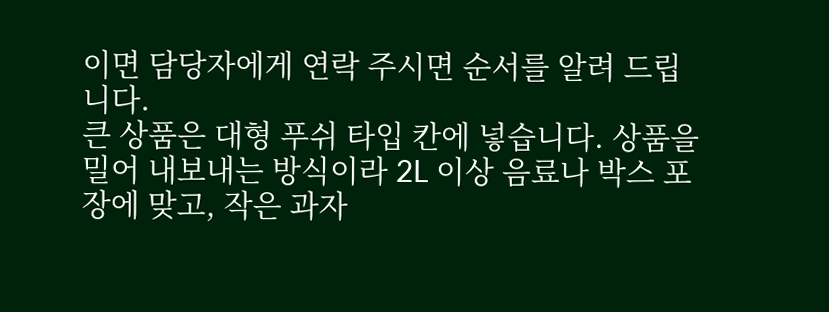이면 담당자에게 연락 주시면 순서를 알려 드립니다.
큰 상품은 대형 푸쉬 타입 칸에 넣습니다. 상품을 밀어 내보내는 방식이라 2L 이상 음료나 박스 포장에 맞고, 작은 과자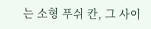는 소형 푸쉬 칸, 그 사이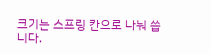크기는 스프링 칸으로 나눠 씁니다.